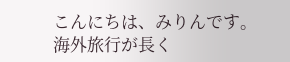こんにちは、みりんです。
海外旅行が長く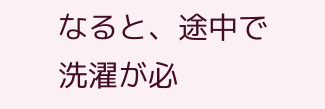なると、途中で洗濯が必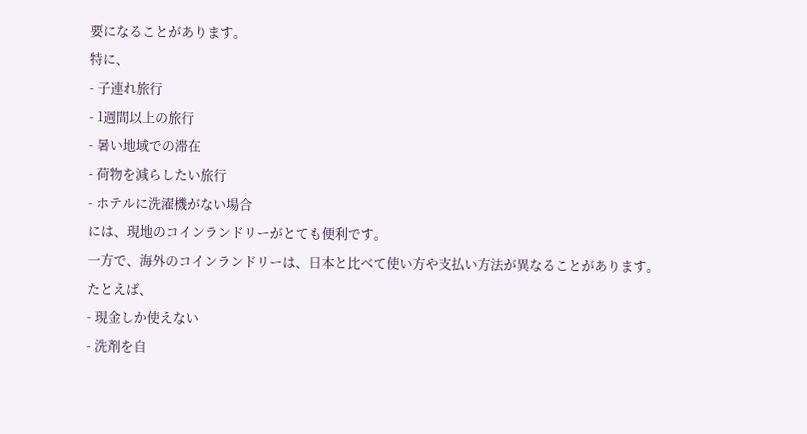要になることがあります。
特に、
- 子連れ旅行
- 1週間以上の旅行
- 暑い地域での滞在
- 荷物を減らしたい旅行
- ホテルに洗濯機がない場合
には、現地のコインランドリーがとても便利です。
一方で、海外のコインランドリーは、日本と比べて使い方や支払い方法が異なることがあります。
たとえば、
- 現金しか使えない
- 洗剤を自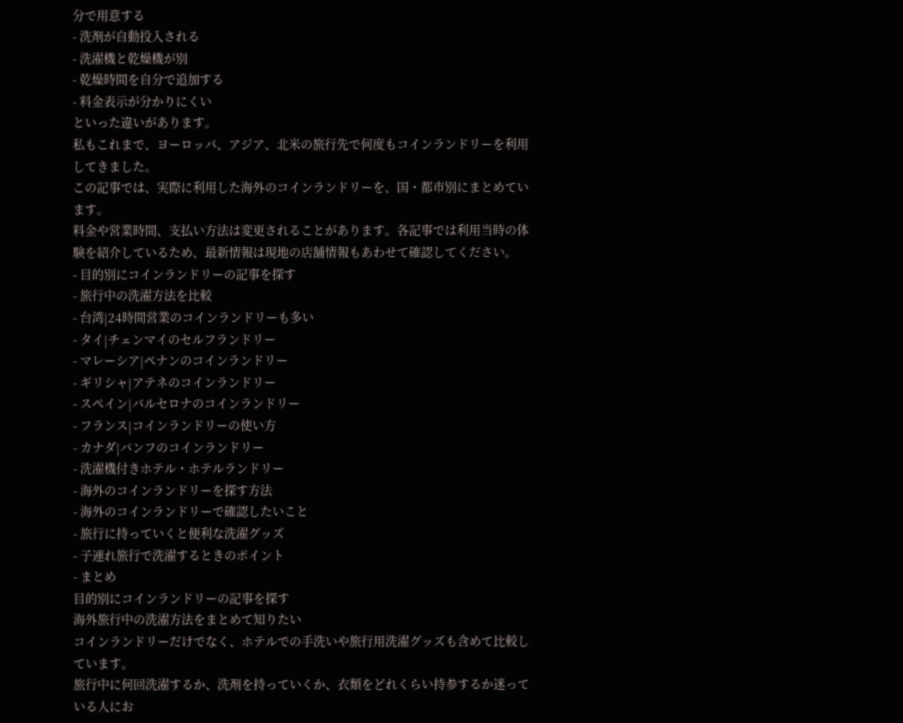分で用意する
- 洗剤が自動投入される
- 洗濯機と乾燥機が別
- 乾燥時間を自分で追加する
- 料金表示が分かりにくい
といった違いがあります。
私もこれまで、ヨーロッパ、アジア、北米の旅行先で何度もコインランドリーを利用してきました。
この記事では、実際に利用した海外のコインランドリーを、国・都市別にまとめています。
料金や営業時間、支払い方法は変更されることがあります。各記事では利用当時の体験を紹介しているため、最新情報は現地の店舗情報もあわせて確認してください。
- 目的別にコインランドリーの記事を探す
- 旅行中の洗濯方法を比較
- 台湾|24時間営業のコインランドリーも多い
- タイ|チェンマイのセルフランドリー
- マレーシア|ペナンのコインランドリー
- ギリシャ|アテネのコインランドリー
- スペイン|バルセロナのコインランドリー
- フランス|コインランドリーの使い方
- カナダ|バンフのコインランドリー
- 洗濯機付きホテル・ホテルランドリー
- 海外のコインランドリーを探す方法
- 海外のコインランドリーで確認したいこと
- 旅行に持っていくと便利な洗濯グッズ
- 子連れ旅行で洗濯するときのポイント
- まとめ
目的別にコインランドリーの記事を探す
海外旅行中の洗濯方法をまとめて知りたい
コインランドリーだけでなく、ホテルでの手洗いや旅行用洗濯グッズも含めて比較しています。
旅行中に何回洗濯するか、洗剤を持っていくか、衣類をどれくらい持参するか迷っている人にお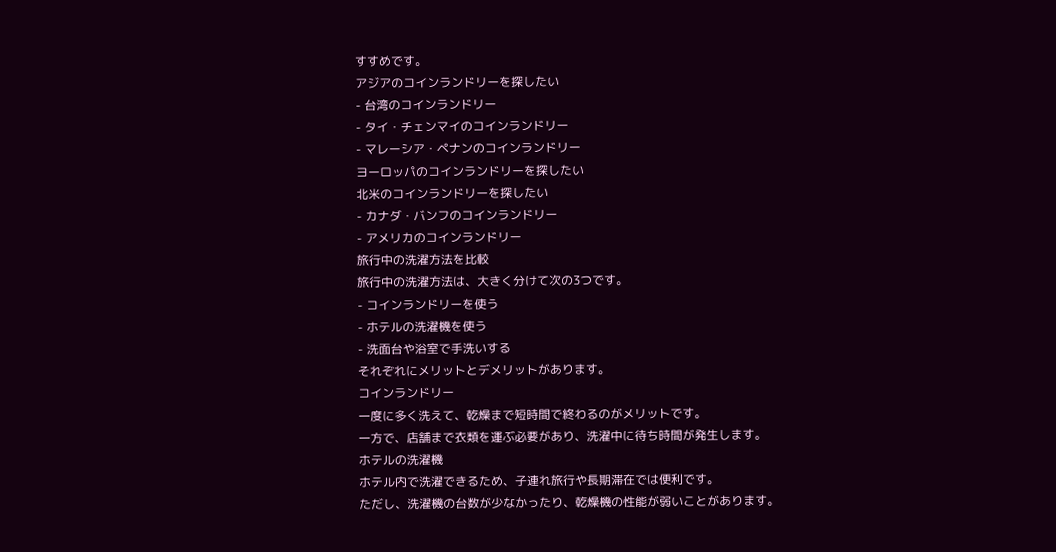すすめです。
アジアのコインランドリーを探したい
- 台湾のコインランドリー
- タイ・チェンマイのコインランドリー
- マレーシア・ペナンのコインランドリー
ヨーロッパのコインランドリーを探したい
北米のコインランドリーを探したい
- カナダ・バンフのコインランドリー
- アメリカのコインランドリー
旅行中の洗濯方法を比較
旅行中の洗濯方法は、大きく分けて次の3つです。
- コインランドリーを使う
- ホテルの洗濯機を使う
- 洗面台や浴室で手洗いする
それぞれにメリットとデメリットがあります。
コインランドリー
一度に多く洗えて、乾燥まで短時間で終わるのがメリットです。
一方で、店舗まで衣類を運ぶ必要があり、洗濯中に待ち時間が発生します。
ホテルの洗濯機
ホテル内で洗濯できるため、子連れ旅行や長期滞在では便利です。
ただし、洗濯機の台数が少なかったり、乾燥機の性能が弱いことがあります。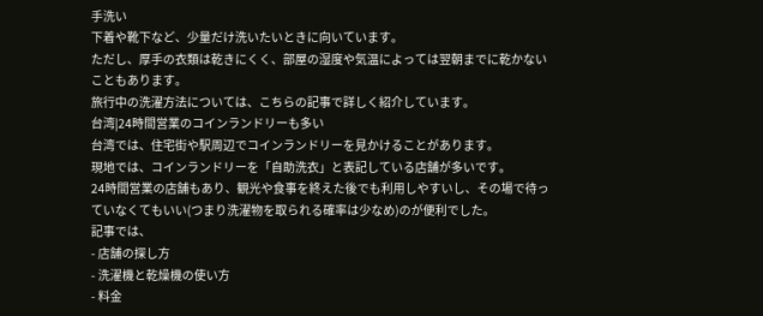手洗い
下着や靴下など、少量だけ洗いたいときに向いています。
ただし、厚手の衣類は乾きにくく、部屋の湿度や気温によっては翌朝までに乾かないこともあります。
旅行中の洗濯方法については、こちらの記事で詳しく紹介しています。
台湾|24時間営業のコインランドリーも多い
台湾では、住宅街や駅周辺でコインランドリーを見かけることがあります。
現地では、コインランドリーを「自助洗衣」と表記している店舗が多いです。
24時間営業の店舗もあり、観光や食事を終えた後でも利用しやすいし、その場で待っていなくてもいい(つまり洗濯物を取られる確率は少なめ)のが便利でした。
記事では、
- 店舗の探し方
- 洗濯機と乾燥機の使い方
- 料金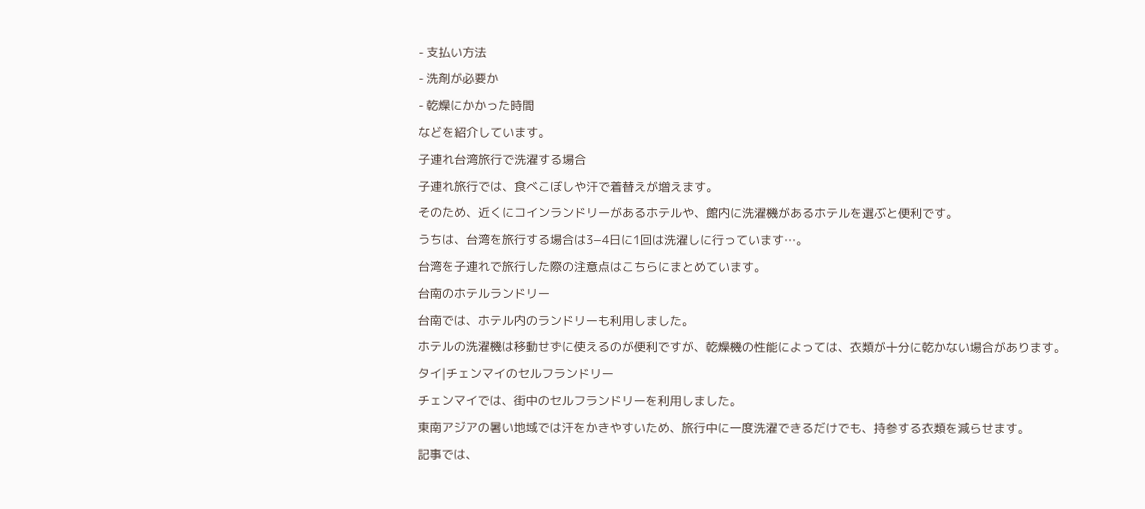- 支払い方法
- 洗剤が必要か
- 乾燥にかかった時間
などを紹介しています。
子連れ台湾旅行で洗濯する場合
子連れ旅行では、食べこぼしや汗で着替えが増えます。
そのため、近くにコインランドリーがあるホテルや、館内に洗濯機があるホテルを選ぶと便利です。
うちは、台湾を旅行する場合は3−4日に1回は洗濯しに行っています…。
台湾を子連れで旅行した際の注意点はこちらにまとめています。
台南のホテルランドリー
台南では、ホテル内のランドリーも利用しました。
ホテルの洗濯機は移動せずに使えるのが便利ですが、乾燥機の性能によっては、衣類が十分に乾かない場合があります。
タイ|チェンマイのセルフランドリー
チェンマイでは、街中のセルフランドリーを利用しました。
東南アジアの暑い地域では汗をかきやすいため、旅行中に一度洗濯できるだけでも、持参する衣類を減らせます。
記事では、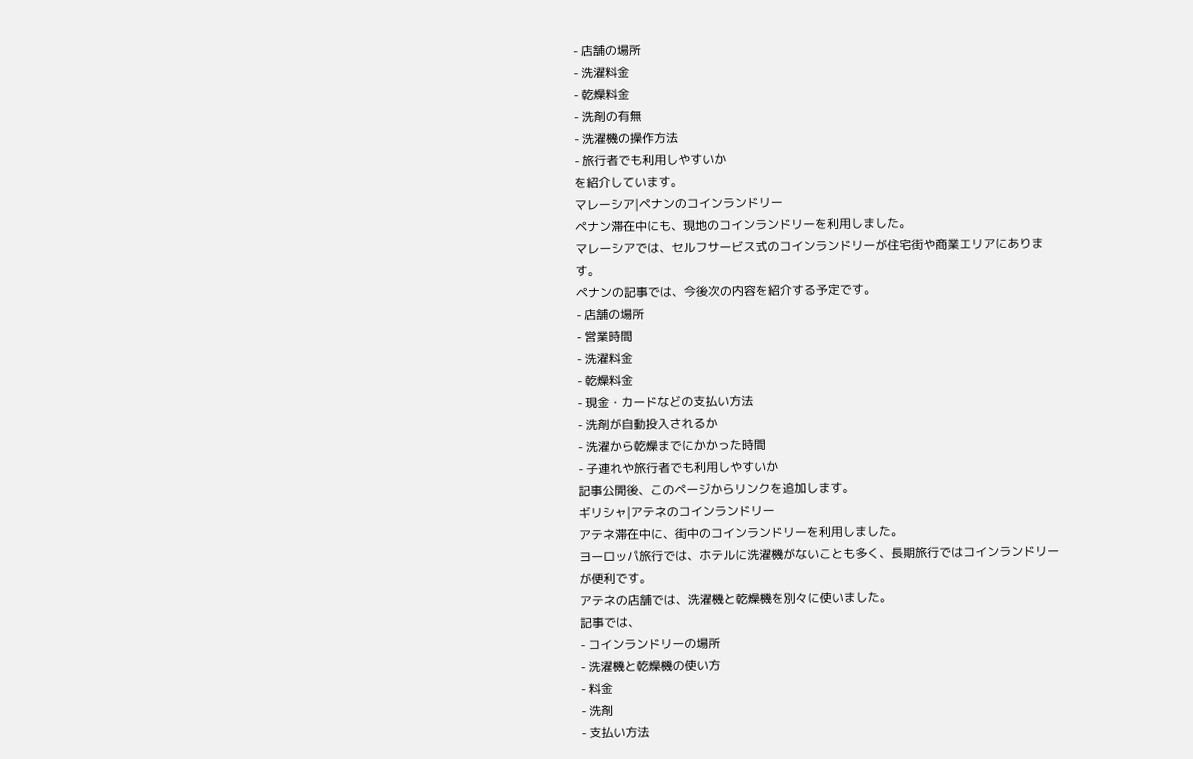- 店舗の場所
- 洗濯料金
- 乾燥料金
- 洗剤の有無
- 洗濯機の操作方法
- 旅行者でも利用しやすいか
を紹介しています。
マレーシア|ペナンのコインランドリー
ペナン滞在中にも、現地のコインランドリーを利用しました。
マレーシアでは、セルフサービス式のコインランドリーが住宅街や商業エリアにあります。
ペナンの記事では、今後次の内容を紹介する予定です。
- 店舗の場所
- 営業時間
- 洗濯料金
- 乾燥料金
- 現金・カードなどの支払い方法
- 洗剤が自動投入されるか
- 洗濯から乾燥までにかかった時間
- 子連れや旅行者でも利用しやすいか
記事公開後、このページからリンクを追加します。
ギリシャ|アテネのコインランドリー
アテネ滞在中に、街中のコインランドリーを利用しました。
ヨーロッパ旅行では、ホテルに洗濯機がないことも多く、長期旅行ではコインランドリーが便利です。
アテネの店舗では、洗濯機と乾燥機を別々に使いました。
記事では、
- コインランドリーの場所
- 洗濯機と乾燥機の使い方
- 料金
- 洗剤
- 支払い方法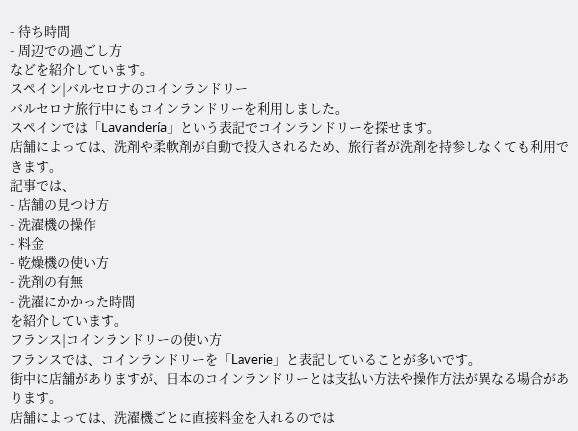- 待ち時間
- 周辺での過ごし方
などを紹介しています。
スペイン|バルセロナのコインランドリー
バルセロナ旅行中にもコインランドリーを利用しました。
スペインでは「Lavandería」という表記でコインランドリーを探せます。
店舗によっては、洗剤や柔軟剤が自動で投入されるため、旅行者が洗剤を持参しなくても利用できます。
記事では、
- 店舗の見つけ方
- 洗濯機の操作
- 料金
- 乾燥機の使い方
- 洗剤の有無
- 洗濯にかかった時間
を紹介しています。
フランス|コインランドリーの使い方
フランスでは、コインランドリーを「Laverie」と表記していることが多いです。
街中に店舗がありますが、日本のコインランドリーとは支払い方法や操作方法が異なる場合があります。
店舗によっては、洗濯機ごとに直接料金を入れるのでは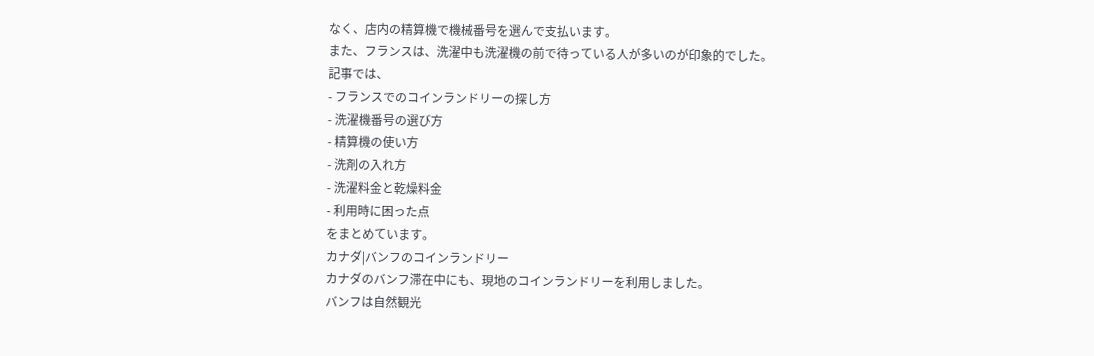なく、店内の精算機で機械番号を選んで支払います。
また、フランスは、洗濯中も洗濯機の前で待っている人が多いのが印象的でした。
記事では、
- フランスでのコインランドリーの探し方
- 洗濯機番号の選び方
- 精算機の使い方
- 洗剤の入れ方
- 洗濯料金と乾燥料金
- 利用時に困った点
をまとめています。
カナダ|バンフのコインランドリー
カナダのバンフ滞在中にも、現地のコインランドリーを利用しました。
バンフは自然観光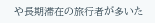や長期滞在の旅行者が多いた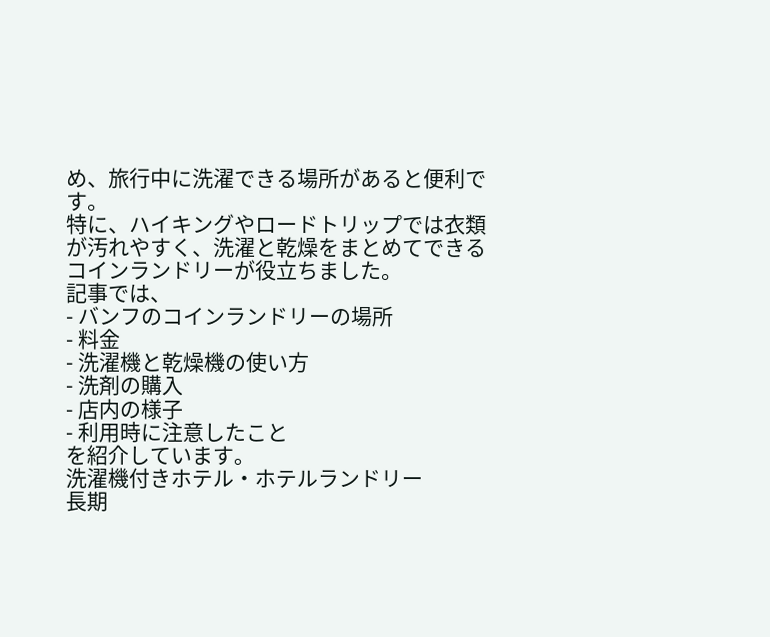め、旅行中に洗濯できる場所があると便利です。
特に、ハイキングやロードトリップでは衣類が汚れやすく、洗濯と乾燥をまとめてできるコインランドリーが役立ちました。
記事では、
- バンフのコインランドリーの場所
- 料金
- 洗濯機と乾燥機の使い方
- 洗剤の購入
- 店内の様子
- 利用時に注意したこと
を紹介しています。
洗濯機付きホテル・ホテルランドリー
長期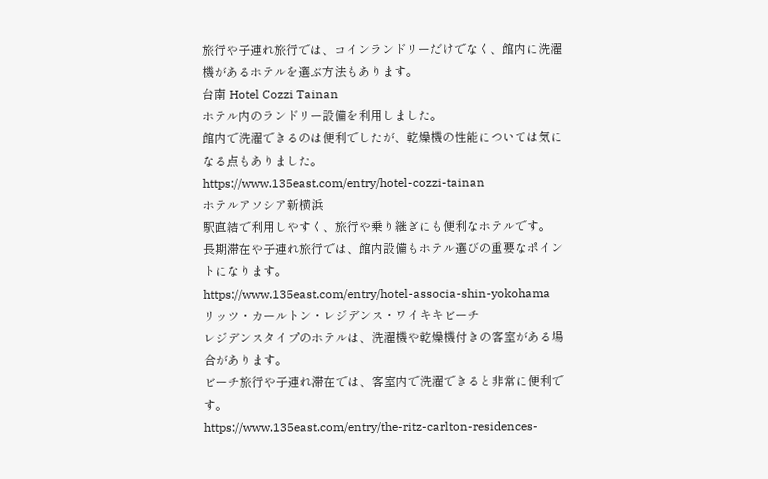旅行や子連れ旅行では、コインランドリーだけでなく、館内に洗濯機があるホテルを選ぶ方法もあります。
台南 Hotel Cozzi Tainan
ホテル内のランドリー設備を利用しました。
館内で洗濯できるのは便利でしたが、乾燥機の性能については気になる点もありました。
https://www.135east.com/entry/hotel-cozzi-tainan
ホテルアソシア新横浜
駅直結で利用しやすく、旅行や乗り継ぎにも便利なホテルです。
長期滞在や子連れ旅行では、館内設備もホテル選びの重要なポイントになります。
https://www.135east.com/entry/hotel-associa-shin-yokohama
リッツ・カールトン・レジデンス・ワイキキビーチ
レジデンスタイプのホテルは、洗濯機や乾燥機付きの客室がある場合があります。
ビーチ旅行や子連れ滞在では、客室内で洗濯できると非常に便利です。
https://www.135east.com/entry/the-ritz-carlton-residences-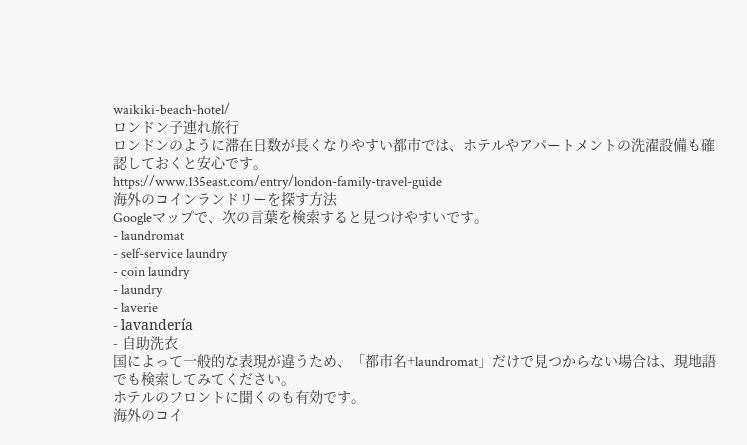waikiki-beach-hotel/
ロンドン子連れ旅行
ロンドンのように滞在日数が長くなりやすい都市では、ホテルやアパートメントの洗濯設備も確認しておくと安心です。
https://www.135east.com/entry/london-family-travel-guide
海外のコインランドリーを探す方法
Googleマップで、次の言葉を検索すると見つけやすいです。
- laundromat
- self-service laundry
- coin laundry
- laundry
- laverie
- lavandería
- 自助洗衣
国によって一般的な表現が違うため、「都市名+laundromat」だけで見つからない場合は、現地語でも検索してみてください。
ホテルのフロントに聞くのも有効です。
海外のコイ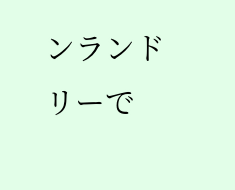ンランドリーで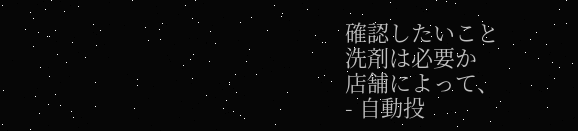確認したいこと
洗剤は必要か
店舗によって、
- 自動投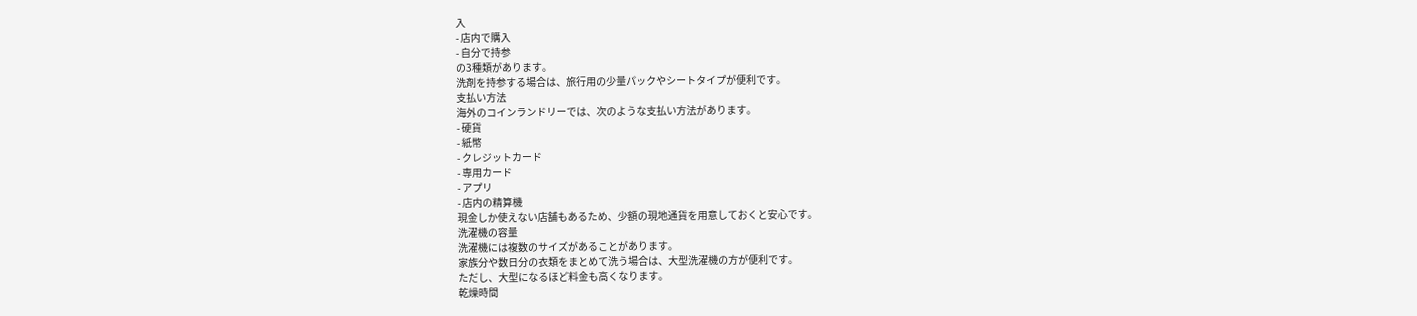入
- 店内で購入
- 自分で持参
の3種類があります。
洗剤を持参する場合は、旅行用の少量パックやシートタイプが便利です。
支払い方法
海外のコインランドリーでは、次のような支払い方法があります。
- 硬貨
- 紙幣
- クレジットカード
- 専用カード
- アプリ
- 店内の精算機
現金しか使えない店舗もあるため、少額の現地通貨を用意しておくと安心です。
洗濯機の容量
洗濯機には複数のサイズがあることがあります。
家族分や数日分の衣類をまとめて洗う場合は、大型洗濯機の方が便利です。
ただし、大型になるほど料金も高くなります。
乾燥時間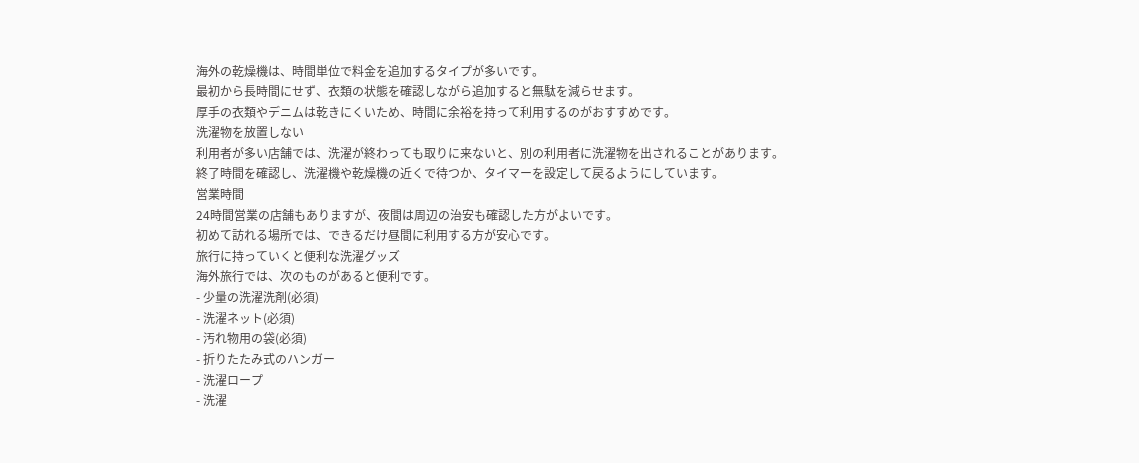海外の乾燥機は、時間単位で料金を追加するタイプが多いです。
最初から長時間にせず、衣類の状態を確認しながら追加すると無駄を減らせます。
厚手の衣類やデニムは乾きにくいため、時間に余裕を持って利用するのがおすすめです。
洗濯物を放置しない
利用者が多い店舗では、洗濯が終わっても取りに来ないと、別の利用者に洗濯物を出されることがあります。
終了時間を確認し、洗濯機や乾燥機の近くで待つか、タイマーを設定して戻るようにしています。
営業時間
24時間営業の店舗もありますが、夜間は周辺の治安も確認した方がよいです。
初めて訪れる場所では、できるだけ昼間に利用する方が安心です。
旅行に持っていくと便利な洗濯グッズ
海外旅行では、次のものがあると便利です。
- 少量の洗濯洗剤(必須)
- 洗濯ネット(必須)
- 汚れ物用の袋(必須)
- 折りたたみ式のハンガー
- 洗濯ロープ
- 洗濯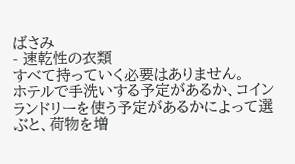ばさみ
- 速乾性の衣類
すべて持っていく必要はありません。
ホテルで手洗いする予定があるか、コインランドリーを使う予定があるかによって選ぶと、荷物を増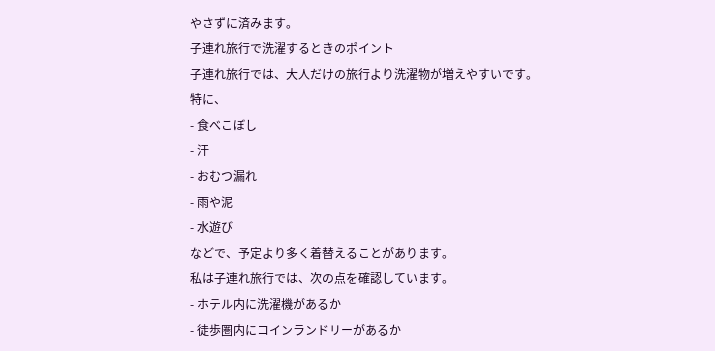やさずに済みます。
子連れ旅行で洗濯するときのポイント
子連れ旅行では、大人だけの旅行より洗濯物が増えやすいです。
特に、
- 食べこぼし
- 汗
- おむつ漏れ
- 雨や泥
- 水遊び
などで、予定より多く着替えることがあります。
私は子連れ旅行では、次の点を確認しています。
- ホテル内に洗濯機があるか
- 徒歩圏内にコインランドリーがあるか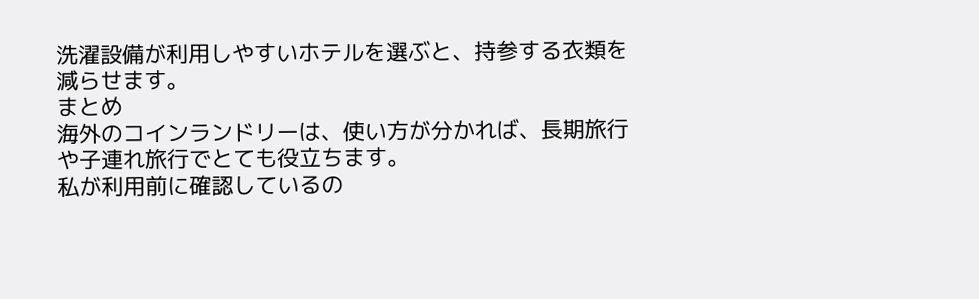洗濯設備が利用しやすいホテルを選ぶと、持参する衣類を減らせます。
まとめ
海外のコインランドリーは、使い方が分かれば、長期旅行や子連れ旅行でとても役立ちます。
私が利用前に確認しているの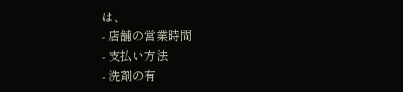は、
- 店舗の営業時間
- 支払い方法
- 洗剤の有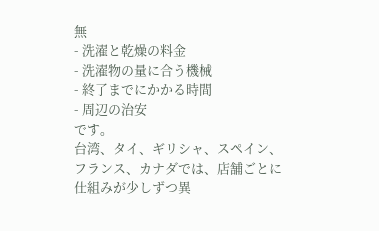無
- 洗濯と乾燥の料金
- 洗濯物の量に合う機械
- 終了までにかかる時間
- 周辺の治安
です。
台湾、タイ、ギリシャ、スペイン、フランス、カナダでは、店舗ごとに仕組みが少しずつ異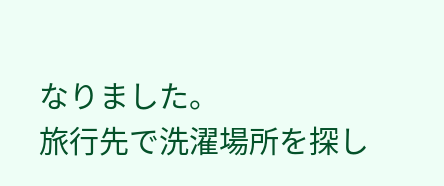なりました。
旅行先で洗濯場所を探し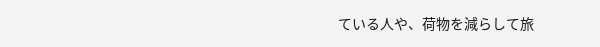ている人や、荷物を減らして旅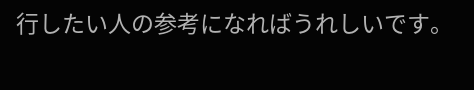行したい人の参考になればうれしいです。